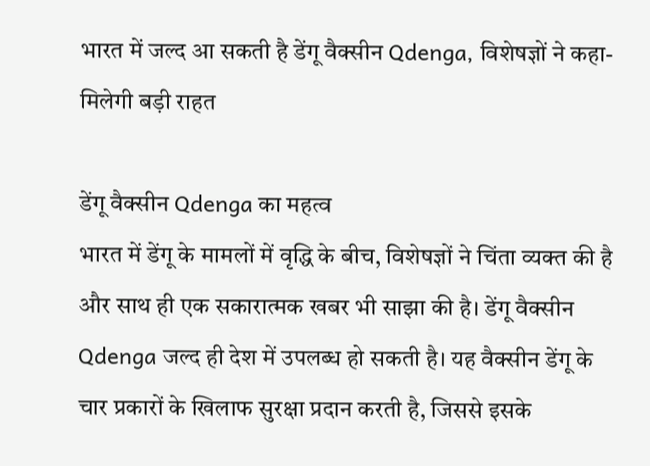भारत में जल्द आ सकती है डेंगू वैक्सीन Qdenga, विशेषज्ञों ने कहा- मिलेगी बड़ी राहत

डेंगू वैक्सीन Qdenga का महत्व
भारत में डेंगू के मामलों में वृद्धि के बीच, विशेषज्ञों ने चिंता व्यक्त की है और साथ ही एक सकारात्मक खबर भी साझा की है। डेंगू वैक्सीन Qdenga जल्द ही देश में उपलब्ध हो सकती है। यह वैक्सीन डेंगू के चार प्रकारों के खिलाफ सुरक्षा प्रदान करती है, जिससे इसके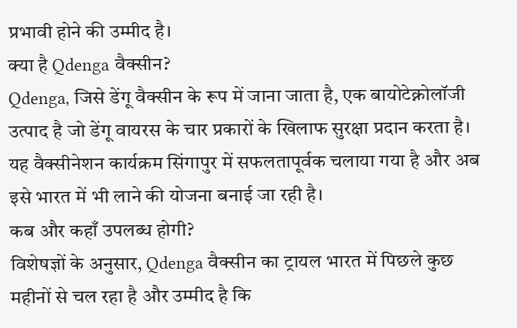प्रभावी होने की उम्मीद है।
क्या है Qdenga वैक्सीन?
Qdenga, जिसे डेंगू वैक्सीन के रूप में जाना जाता है, एक बायोटेक्नोलॉजी उत्पाद है जो डेंगू वायरस के चार प्रकारों के खिलाफ सुरक्षा प्रदान करता है। यह वैक्सीनेशन कार्यक्रम सिंगापुर में सफलतापूर्वक चलाया गया है और अब इसे भारत में भी लाने की योजना बनाई जा रही है।
कब और कहाँ उपलब्ध होगी?
विशेषज्ञों के अनुसार, Qdenga वैक्सीन का ट्रायल भारत में पिछले कुछ महीनों से चल रहा है और उम्मीद है कि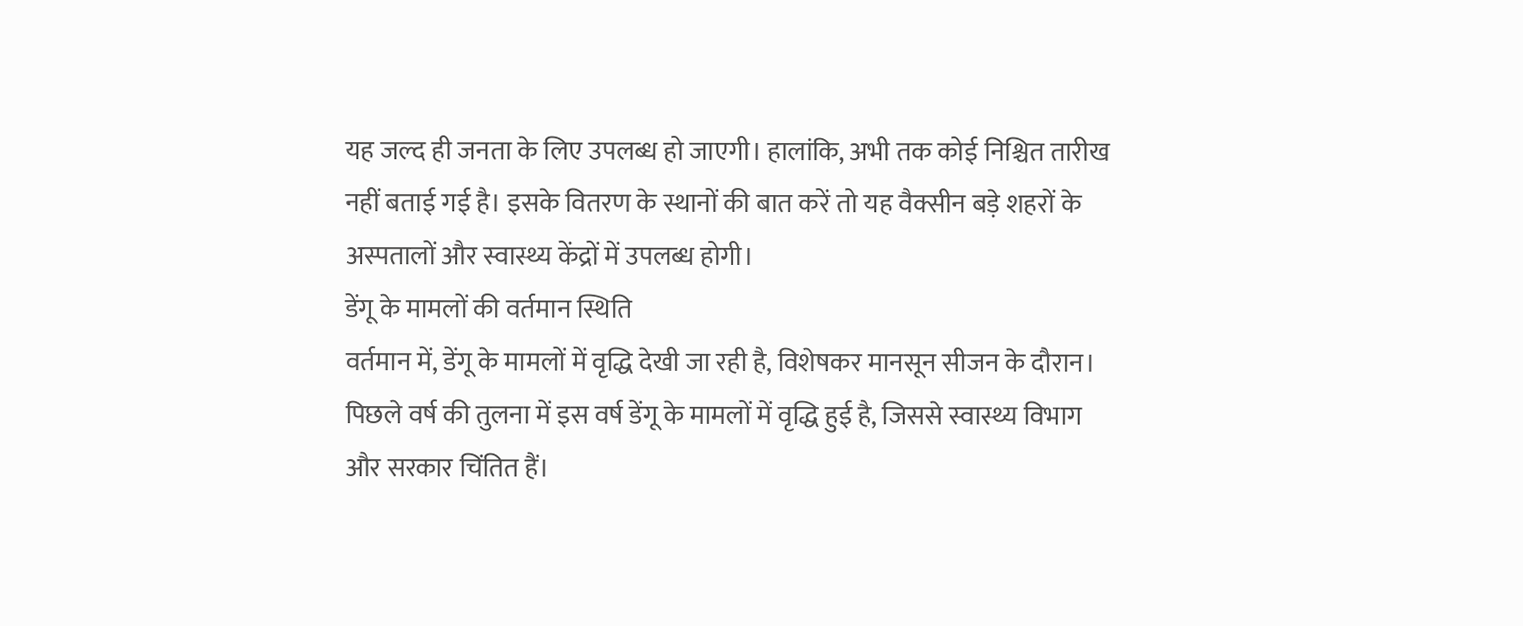यह जल्द ही जनता के लिए उपलब्ध हो जाएगी। हालांकि, अभी तक कोई निश्चित तारीख नहीं बताई गई है। इसके वितरण के स्थानों की बात करें तो यह वैक्सीन बड़े शहरों के अस्पतालों और स्वास्थ्य केंद्रों में उपलब्ध होगी।
डेंगू के मामलों की वर्तमान स्थिति
वर्तमान में, डेंगू के मामलों में वृद्धि देखी जा रही है, विशेषकर मानसून सीजन के दौरान। पिछले वर्ष की तुलना में इस वर्ष डेंगू के मामलों में वृद्धि हुई है, जिससे स्वास्थ्य विभाग और सरकार चिंतित हैं।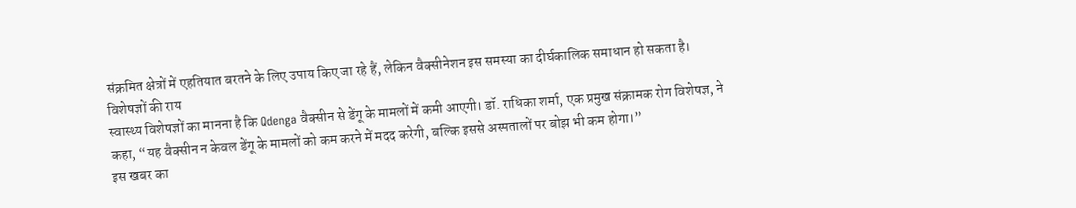संक्रमित क्षेत्रों में एहतियात बरतने के लिए उपाय किए जा रहे हैं, लेकिन वैक्सीनेशन इस समस्या का दीर्घकालिक समाधान हो सकता है।
विशेषज्ञों की राय
स्वास्थ्य विशेषज्ञों का मानना है कि Qdenga वैक्सीन से डेंगू के मामलों में कमी आएगी। डॉ. राधिका शर्मा, एक प्रमुख संक्रामक रोग विशेषज्ञ, ने कहा, “यह वैक्सीन न केवल डेंगू के मामलों को कम करने में मदद करेगी, बल्कि इससे अस्पतालों पर बोझ भी कम होगा।”
इस खबर का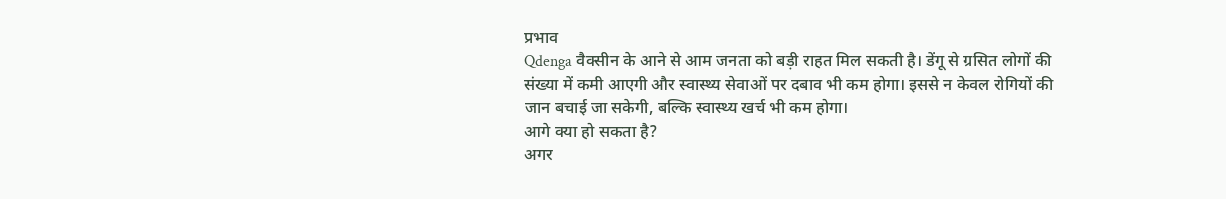प्रभाव
Qdenga वैक्सीन के आने से आम जनता को बड़ी राहत मिल सकती है। डेंगू से ग्रसित लोगों की संख्या में कमी आएगी और स्वास्थ्य सेवाओं पर दबाव भी कम होगा। इससे न केवल रोगियों की जान बचाई जा सकेगी, बल्कि स्वास्थ्य खर्च भी कम होगा।
आगे क्या हो सकता है?
अगर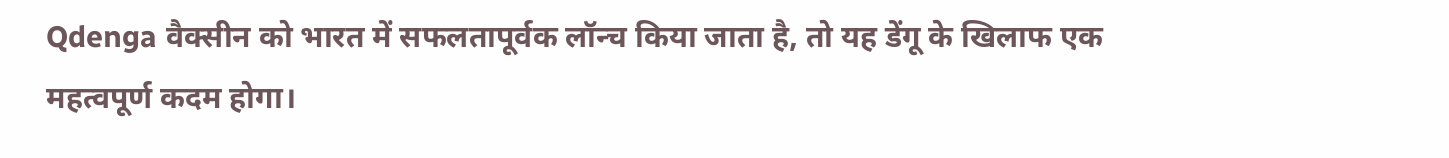Qdenga वैक्सीन को भारत में सफलतापूर्वक लॉन्च किया जाता है, तो यह डेंगू के खिलाफ एक महत्वपूर्ण कदम होगा।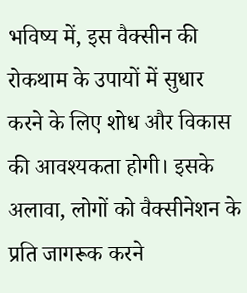भविष्य में, इस वैक्सीन की रोकथाम के उपायों में सुधार करने के लिए शोध और विकास की आवश्यकता होगी। इसके अलावा, लोगों को वैक्सीनेशन के प्रति जागरूक करने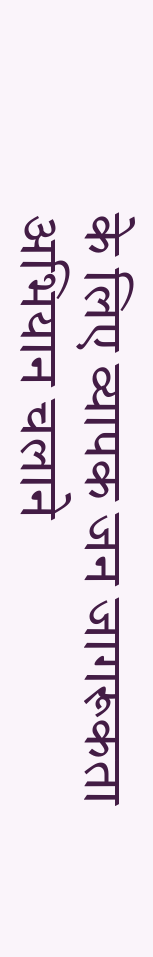के लिए व्यापक जन जागरूकता अभियान चलाने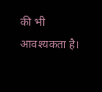की भी आवश्यकता है।